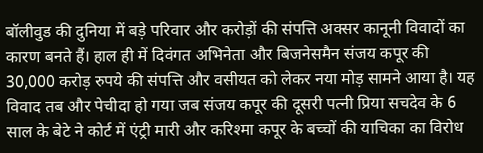बॉलीवुड की दुनिया में बड़े परिवार और करोड़ों की संपत्ति अक्सर कानूनी विवादों का कारण बनते हैं। हाल ही में दिवंगत अभिनेता और बिजनेसमैन संजय कपूर की 30,000 करोड़ रुपये की संपत्ति और वसीयत को लेकर नया मोड़ सामने आया है। यह विवाद तब और पेचीदा हो गया जब संजय कपूर की दूसरी पत्नी प्रिया सचदेव के 6 साल के बेटे ने कोर्ट में एंट्री मारी और करिश्मा कपूर के बच्चों की याचिका का विरोध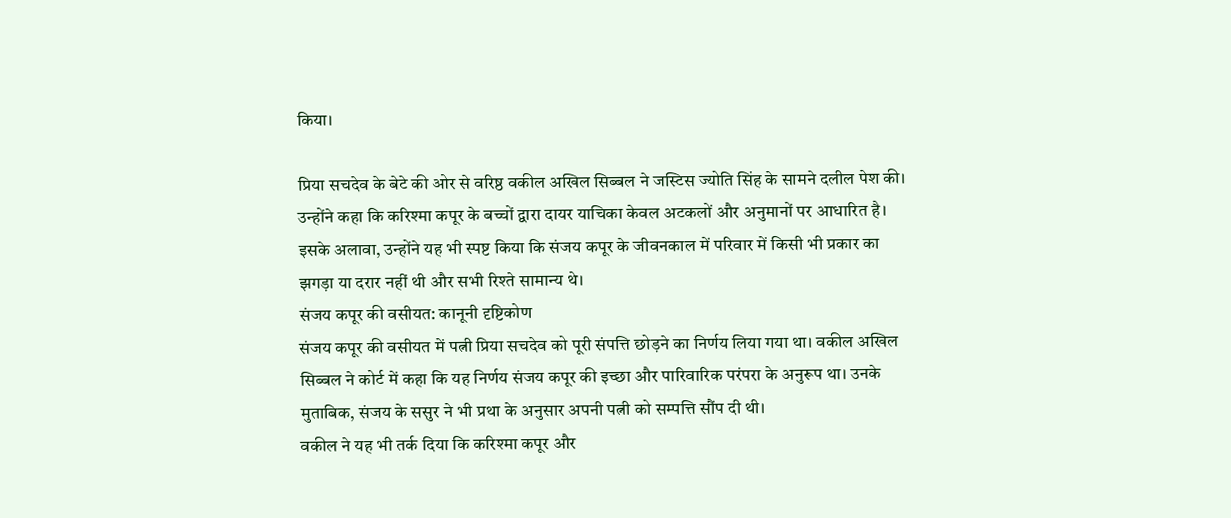किया।

प्रिया सचदेव के बेटे की ओर से वरिष्ठ वकील अखिल सिब्बल ने जस्टिस ज्योति सिंह के सामने दलील पेश की। उन्होंने कहा कि करिश्मा कपूर के बच्चों द्वारा दायर याचिका केवल अटकलों और अनुमानों पर आधारित है। इसके अलावा, उन्होंने यह भी स्पष्ट किया कि संजय कपूर के जीवनकाल में परिवार में किसी भी प्रकार का झगड़ा या दरार नहीं थी और सभी रिश्ते सामान्य थे।
संजय कपूर की वसीयत: कानूनी दृष्टिकोण
संजय कपूर की वसीयत में पत्नी प्रिया सचदेव को पूरी संपत्ति छोड़ने का निर्णय लिया गया था। वकील अखिल सिब्बल ने कोर्ट में कहा कि यह निर्णय संजय कपूर की इच्छा और पारिवारिक परंपरा के अनुरूप था। उनके मुताबिक, संजय के ससुर ने भी प्रथा के अनुसार अपनी पत्नी को सम्पत्ति सौंप दी थी।
वकील ने यह भी तर्क दिया कि करिश्मा कपूर और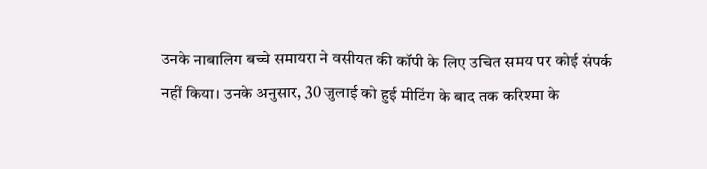उनके नाबालिग बच्चे समायरा ने वसीयत की कॉपी के लिए उचित समय पर कोई संपर्क नहीं किया। उनके अनुसार, 30 जुलाई को हुई मीटिंग के बाद तक करिश्मा के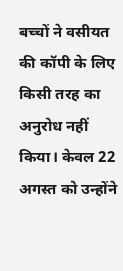बच्चों ने वसीयत की कॉपी के लिए किसी तरह का अनुरोध नहीं किया। केवल 22 अगस्त को उन्होंने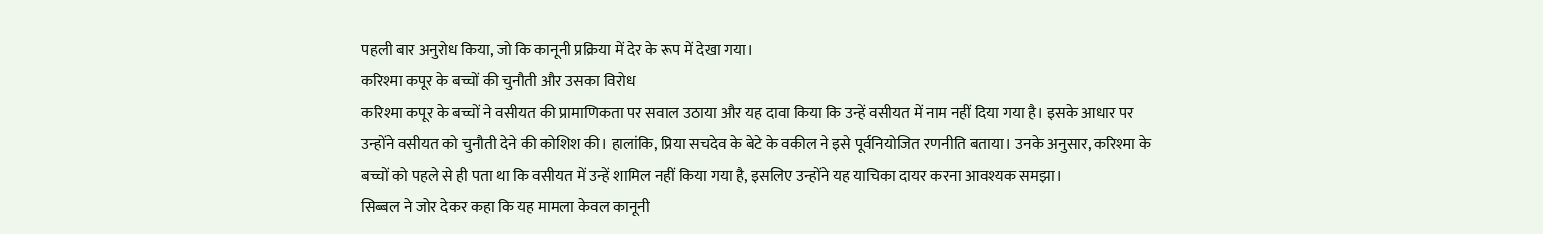पहली बार अनुरोध किया, जो कि कानूनी प्रक्रिया में देर के रूप में देखा गया।
करिश्मा कपूर के बच्चों की चुनौती और उसका विरोध
करिश्मा कपूर के बच्चों ने वसीयत की प्रामाणिकता पर सवाल उठाया और यह दावा किया कि उन्हें वसीयत में नाम नहीं दिया गया है। इसके आधार पर उन्होंने वसीयत को चुनौती देने की कोशिश की। हालांकि, प्रिया सचदेव के बेटे के वकील ने इसे पूर्वनियोजित रणनीति बताया। उनके अनुसार, करिश्मा के बच्चों को पहले से ही पता था कि वसीयत में उन्हें शामिल नहीं किया गया है, इसलिए उन्होंने यह याचिका दायर करना आवश्यक समझा।
सिब्बल ने जोर देकर कहा कि यह मामला केवल कानूनी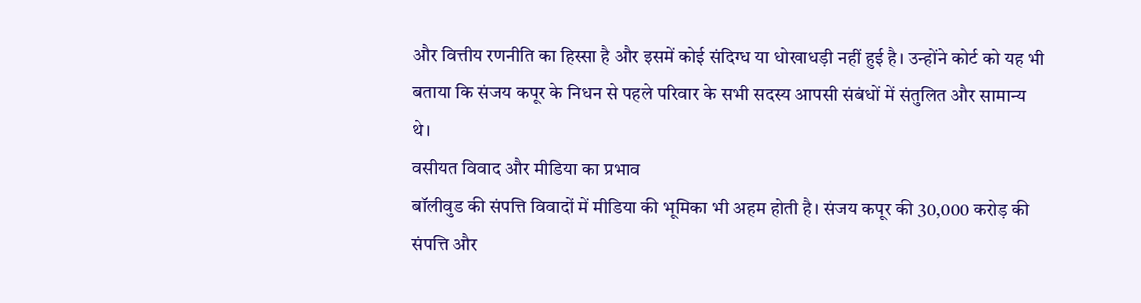और वित्तीय रणनीति का हिस्सा है और इसमें कोई संदिग्ध या धोखाधड़ी नहीं हुई है। उन्होंने कोर्ट को यह भी बताया कि संजय कपूर के निधन से पहले परिवार के सभी सदस्य आपसी संबंधों में संतुलित और सामान्य थे।
वसीयत विवाद और मीडिया का प्रभाव
बॉलीवुड की संपत्ति विवादों में मीडिया की भूमिका भी अहम होती है। संजय कपूर की 30,000 करोड़ की संपत्ति और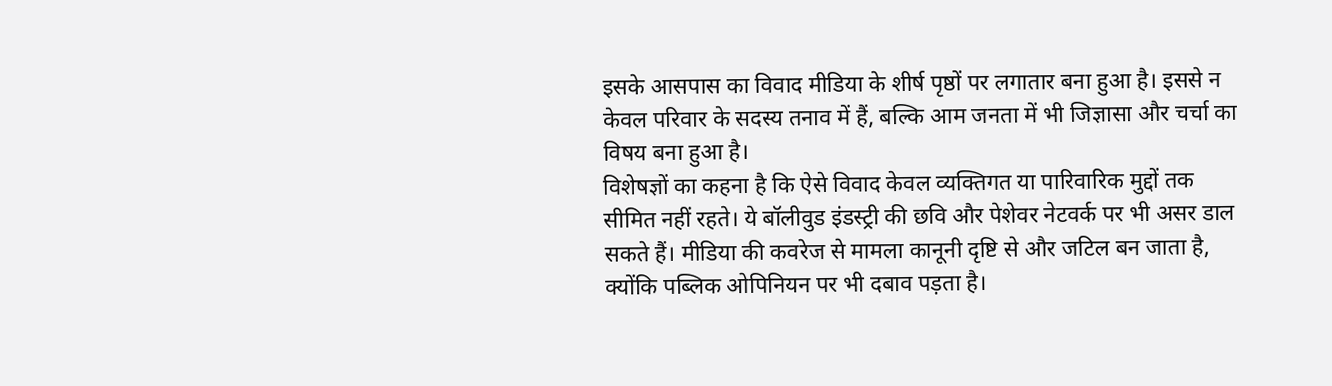इसके आसपास का विवाद मीडिया के शीर्ष पृष्ठों पर लगातार बना हुआ है। इससे न केवल परिवार के सदस्य तनाव में हैं, बल्कि आम जनता में भी जिज्ञासा और चर्चा का विषय बना हुआ है।
विशेषज्ञों का कहना है कि ऐसे विवाद केवल व्यक्तिगत या पारिवारिक मुद्दों तक सीमित नहीं रहते। ये बॉलीवुड इंडस्ट्री की छवि और पेशेवर नेटवर्क पर भी असर डाल सकते हैं। मीडिया की कवरेज से मामला कानूनी दृष्टि से और जटिल बन जाता है, क्योंकि पब्लिक ओपिनियन पर भी दबाव पड़ता है।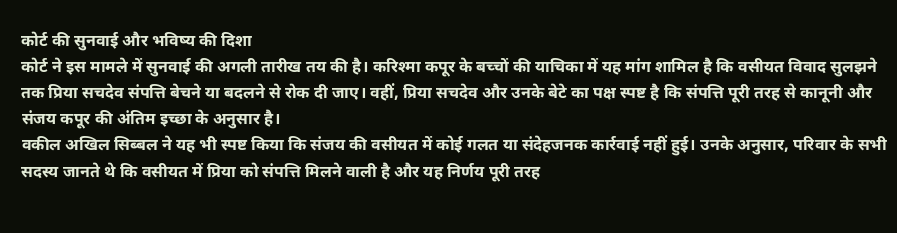कोर्ट की सुनवाई और भविष्य की दिशा
कोर्ट ने इस मामले में सुनवाई की अगली तारीख तय की है। करिश्मा कपूर के बच्चों की याचिका में यह मांग शामिल है कि वसीयत विवाद सुलझने तक प्रिया सचदेव संपत्ति बेचने या बदलने से रोक दी जाए। वहीं, प्रिया सचदेव और उनके बेटे का पक्ष स्पष्ट है कि संपत्ति पूरी तरह से कानूनी और संजय कपूर की अंतिम इच्छा के अनुसार है।
वकील अखिल सिब्बल ने यह भी स्पष्ट किया कि संजय की वसीयत में कोई गलत या संदेहजनक कार्रवाई नहीं हुई। उनके अनुसार, परिवार के सभी सदस्य जानते थे कि वसीयत में प्रिया को संपत्ति मिलने वाली है और यह निर्णय पूरी तरह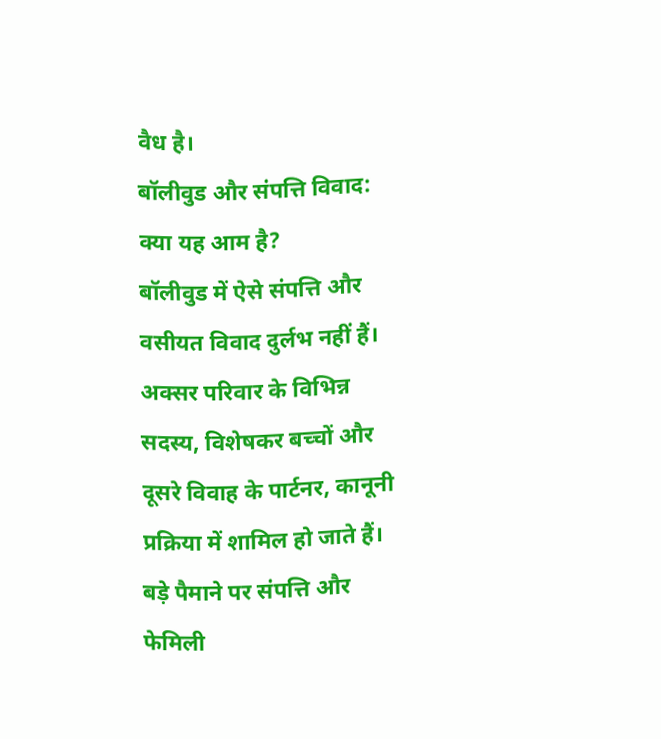वैध है।
बॉलीवुड और संपत्ति विवाद: क्या यह आम है?
बॉलीवुड में ऐसे संपत्ति और वसीयत विवाद दुर्लभ नहीं हैं। अक्सर परिवार के विभिन्न सदस्य, विशेषकर बच्चों और दूसरे विवाह के पार्टनर, कानूनी प्रक्रिया में शामिल हो जाते हैं। बड़े पैमाने पर संपत्ति और फेमिली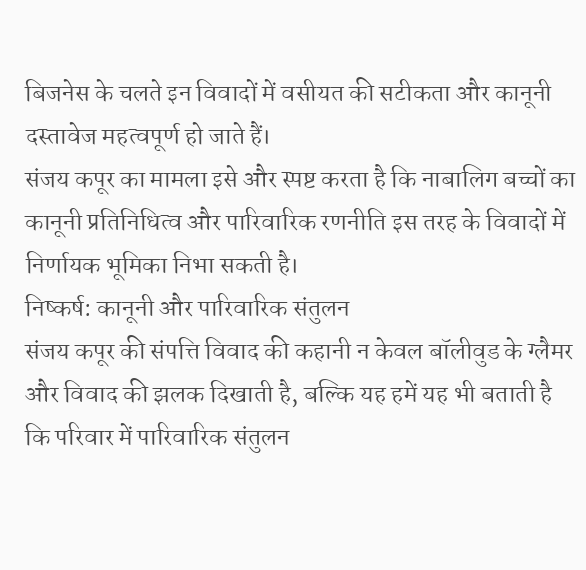बिजनेस के चलते इन विवादों में वसीयत की सटीकता और कानूनी दस्तावेज महत्वपूर्ण हो जाते हैं।
संजय कपूर का मामला इसे और स्पष्ट करता है कि नाबालिग बच्चों का कानूनी प्रतिनिधित्व और पारिवारिक रणनीति इस तरह के विवादों में निर्णायक भूमिका निभा सकती है।
निष्कर्ष: कानूनी और पारिवारिक संतुलन
संजय कपूर की संपत्ति विवाद की कहानी न केवल बॉलीवुड के ग्लैमर और विवाद की झलक दिखाती है, बल्कि यह हमें यह भी बताती है कि परिवार में पारिवारिक संतुलन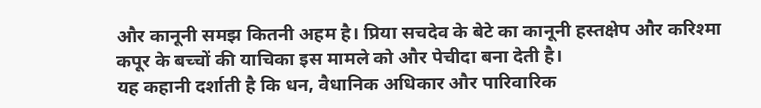और कानूनी समझ कितनी अहम है। प्रिया सचदेव के बेटे का कानूनी हस्तक्षेप और करिश्मा कपूर के बच्चों की याचिका इस मामले को और पेचीदा बना देती है।
यह कहानी दर्शाती है कि धन, वैधानिक अधिकार और पारिवारिक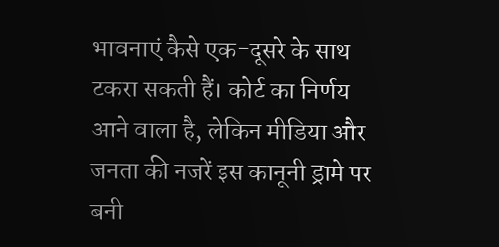भावनाएं कैसे एक-दूसरे के साथ टकरा सकती हैं। कोर्ट का निर्णय आने वाला है, लेकिन मीडिया और जनता की नजरें इस कानूनी ड्रामे पर बनी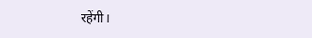रहेंगी।